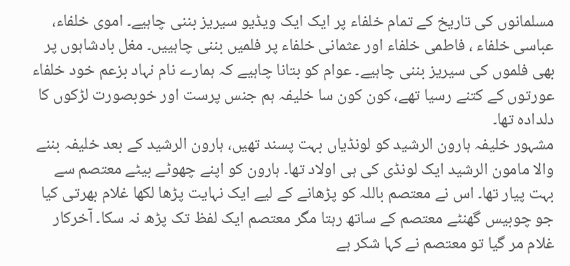مسلمانوں کی تاریخ کے تمام خلفاء پر ایک ایک ویڈیو سیریز بننی چاہیے۔ اموی خلفاء، عباسی خلفاء ، فاطمی خلفاء اور عثمانی خلفاء پر فلمیں بننی چاہییں۔ مغل بادشاہوں پر بھی فلموں کی سیریز بننی چاہیے۔ عوام کو بتانا چاہیے کہ ہمارے نام نہاد بزعم خود خلفاء عورتوں کے کتنے رسیا تھے، کون کون سا خلیفہ ہم جنس پرست اور خوبصورت لڑکوں کا دلدادہ تھا۔
مشہور خلیفہ ہارون الرشید کو لونڈیاں بہت پسند تھیں، ہارون الرشید کے بعد خلیفہ بننے والا مامون الرشید ایک لونڈی کی ہی اولاد تھا۔ ہارون کو اپنے چھوٹے بیٹے معتصم سے بہت پیار تھا۔ اس نے معتصم باللہ کو پڑھانے کے لیے ایک نہایت پڑھا لکھا غلام بھرتی کیا جو چوبیس گھنٹے معتصم کے ساتھ رہتا مگر معتصم ایک لفظ تک پڑھ نہ سکا۔ آخرکار غلام مر گیا تو معتصم نے کہا شکر ہے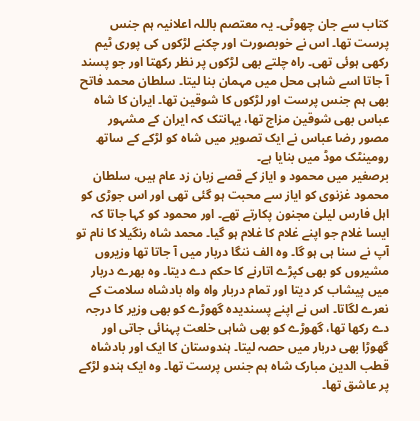کتاب سے جان چھوٹی۔ یہ معتصم باللہ اعلانیہ ہم جنس پرست تھا۔ اس نے خوبصورت اور چکنے لڑکوں کی پوری ٹیم رکھی ہوئی تھی۔ راہ چلتے بھی لڑکوں پر نظر رکھتا اور جو پسند آ جاتا اسے شاہی محل میں مہمان بنا لیتا۔ سلطان محمد فاتح بھی ہم جنس پرست اور لڑکوں کا شوقین تھا۔ ایران کا شاہ عباس بھی شوقین مزاج تھا، یہانتک کہ ایران کے مشہور مصور رضا عباس نے ایک تصویر میں شاہ کو لڑکے کے ساتھ رومینٹک موڈ میں بنایا ہے۔
برصغیر میں محمود و ایاز کے قصے زبان زد عام ہیں، سلطان محمود غزنوی کو ایاز سے محبت ہو گئی تھی اور اس جوڑی کو اہل فارس لیلیٰ مجنون پکارتے تھے۔ اور محمود کو کہا جاتا کہ ایسا غلام جو اپنے غلام کا غلام ہو گیا۔ محمد شاہ رنگیلا کا نام تو آپ نے سنا ہی ہو گا۔ وہ الف ننگا دربار میں آ جاتا تھا وزیروں مشیروں کو بھی کپڑے اتارنے کا حکم دے دیتا۔ وہ بھرے دربار میں پیشاب کر دیتا اور تمام دربار واہ واہ بادشاہ سلامت کے نعرے لگاتا۔ اس نے اپنے پسندیدہ گھوڑے کو بھی وزیر کا درجہ دے رکھا تھا، گھوڑے کو بھی شاہی خلعت پہنائی جاتی اور گھوڑا بھی دربار میں حصہ لیتا۔ ہندوستان کا ایک اور بادشاہ قطب الدین مبارک شاہ ہم جنس پرست تھا۔ وہ ایک ہندو لڑکے پر عاشق تھا۔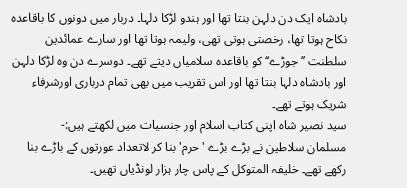بادشاہ ایک دن دلہن بنتا تھا اور ہندو لڑکا دلہا۔ دربار میں دونوں کا باقاعدہ نکاح ہوتا تھا، رخصتی ہوتی تھی، ولیمہ ہوتا تھا اور سارے عمائدین سلطنت ’’جوڑے‘‘ کو باقاعدہ سلامیاں دیتے تھے۔ دوسرے دن وہ لڑکا دلہن اور بادشاہ دلہا بنتا تھا اور اس تقریب میں بھی تمام درباری اورشرفاء شریک ہوتے تھے۔
سید نصیر شاہ اپنی کتاب اسلام اور جنسیات میں لکھتے ہیں:-
مسلمان سلاطین نے بڑے بڑے 'حرم' بنا کر لاتعداد عورتوں کے باڑے بنا رکھے تھے۔ خلیفہ المتوکل کے پاس چار ہزار لونڈیاں تھیں۔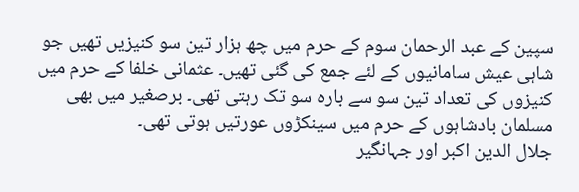سپین کے عبد الرحمان سوم کے حرم میں چھ ہزار تین سو کنیزیں تھیں جو شاہی عیش سامانیوں کے لئے جمع کی گئی تھیں۔ عثمانی خلفا کے حرم میں کنیزوں کی تعداد تین سو سے بارہ سو تک رہتی تھی۔ برصغیر میں بھی مسلمان بادشاہوں کے حرم میں سینکڑوں عورتیں ہوتی تھی۔
جلال الدین اکبر اور جہانگیر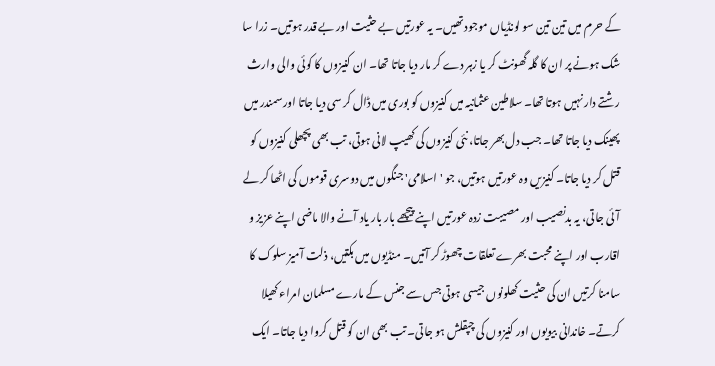کے حرم میں تین تین سو لونڈیاں موجود تھیں۔ یہ عورتیں بے حثیت اور بے قدر ہوتیں۔ زرا سا شک ہونے پر ان کا گلہ گھونٹ کر یا زہر دے کر مار دیا جاتا تھا۔ ان کنیزوں کا کوئی والی وارث رشتے دار نہیں ہوتا تھا۔ سلاطین عثمانیہ میں کنیزوں کو بوری میں ڈال کر سی دیا جاتا اور سمندر میں پھینک دیا جاتا تھا۔ جب دل بھر جاتا، نئی کنیزوں کی کھیپ لانی ہوتی، تب بھی پچھلی کنیزوں کو قتل کر دیا جاتا۔ کنیزیں وہ عورتیں ہوتیں، جو 'اسلامی' جنگوں میں دوسری قوموں کی اٹھا کر لے آئی جاتی، یہ بدنصیب اور مصیبت زدہ عورتیں اپنے پیچھے بار بار یاد آنے والا ماضی اپنے عزیز و اقارب اور اپنے محبت بھرے تعلقات چھوڑ کر آتیں۔ منڈیوں میں بکتیں، ذلت آمیز سلوک کا سامنا کرتیں ان کی حثیت کھلونوں جیسی ہوتی جس سے جنس کے مارے مسلمان امراء کھیلا کرتے۔ خاندانی بیویوں اور کنیزوں کی چپقلش ہو جاتی۔ تب بھی ان کو قتل کروا دیا جاتا۔ ایک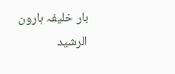بار خلیفہ ہارون الرشید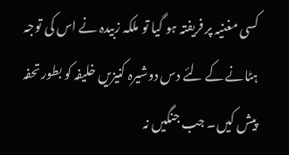کسی مغنیہ پر فریفتہ ہو گیا تو ملکہ زبیدہ نے اس کی توجہ ہٹانے کے لئے دس دوشیرہ کنیزیں خلیفہ کو بطور تحفہ پیش کیں۔ جب جنگیں نہ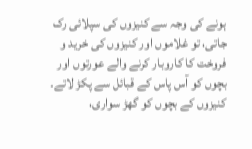ہونے کی وجہ سے کنیزوں کی سپلائی رک جاتی، تو غلاموں اور کنیزوں کی خرید و فروخت کا کاروبار کرنے والے عورتوں اور بچوں کو آس پاس کے قبائل سے پکڑ لاتے۔ کنیزوں کے بچوں کو گھڑ سواری،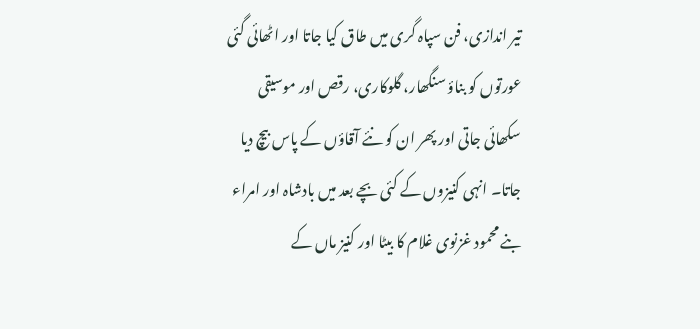تیر اندازی، فن سپاہ گری میں طاق کیا جاتا اور اٹھائی گئی عورتوں کو بناؤ سنگھار، گلوکاری، رقص اور موسیقی سکھائی جاتی اور پھر ان کو نئے آقاؤں کے پاس بیچ دیا جاتا۔ انہی کنیزوں کے کئی بچے بعد میں بادشاہ اور امراء بنے محمود غزنوی غلام کا بیٹا اور کنیز ماں کے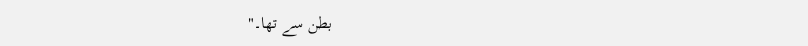بطن سے تھا۔"